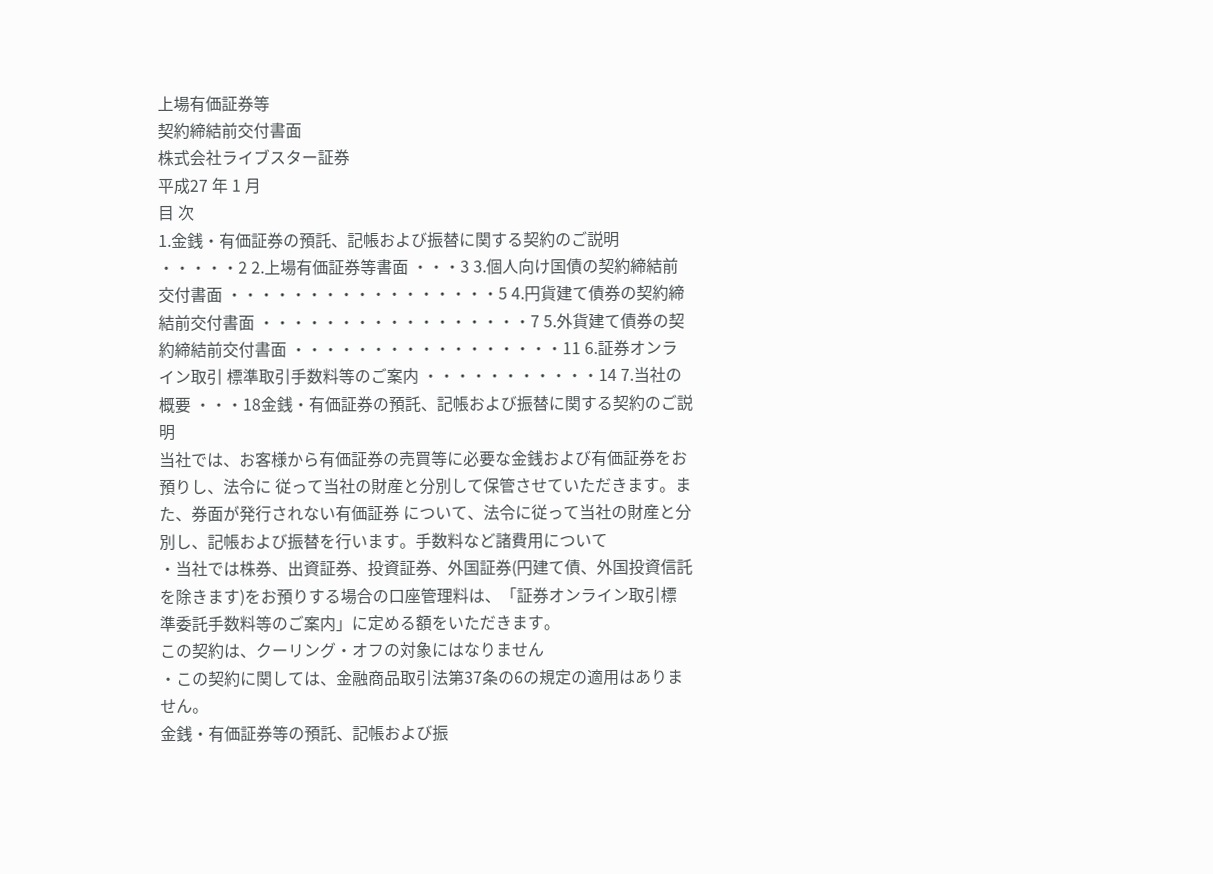上場有価証券等
契約締結前交付書面
株式会社ライブスター証券
平成27 年 1 月
目 次
1.金銭・有価証券の預託、記帳および振替に関する契約のご説明 ・・・・・2 2.上場有価証券等書面 ・・・3 3.個人向け国債の契約締結前交付書面 ・・・・・・・・・・・・・・・・・5 4.円貨建て債券の契約締結前交付書面 ・・・・・・・・・・・・・・・・・7 5.外貨建て債券の契約締結前交付書面 ・・・・・・・・・・・・・・・・・11 6.証券オンライン取引 標準取引手数料等のご案内 ・・・・・・・・・・・14 7.当社の概要 ・・・18金銭・有価証券の預託、記帳および振替に関する契約のご説明
当社では、お客様から有価証券の売買等に必要な金銭および有価証券をお預りし、法令に 従って当社の財産と分別して保管させていただきます。また、券面が発行されない有価証券 について、法令に従って当社の財産と分別し、記帳および振替を行います。手数料など諸費用について
・当社では株券、出資証券、投資証券、外国証券(円建て債、外国投資信託
を除きます)をお預りする場合の口座管理料は、「証券オンライン取引標
準委託手数料等のご案内」に定める額をいただきます。
この契約は、クーリング・オフの対象にはなりません
・この契約に関しては、金融商品取引法第37条の6の規定の適用はありま
せん。
金銭・有価証券等の預託、記帳および振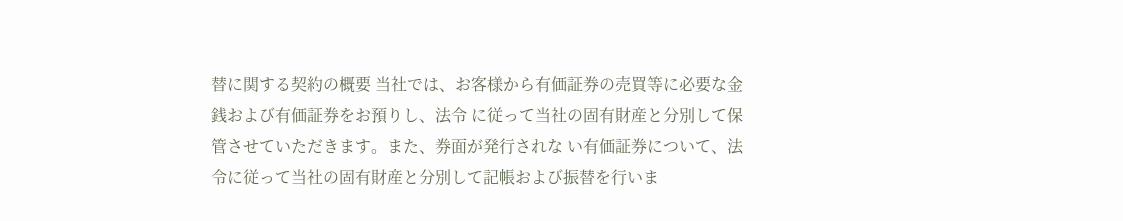替に関する契約の概要 当社では、お客様から有価証券の売買等に必要な金銭および有価証券をお預りし、法令 に従って当社の固有財産と分別して保管させていただきます。また、券面が発行されな い有価証券について、法令に従って当社の固有財産と分別して記帳および振替を行いま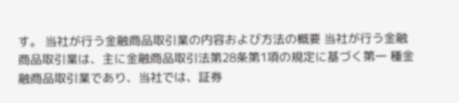す。 当社が行う金融商品取引業の内容および方法の概要 当社が行う金融商品取引業は、主に金融商品取引法第28条第1項の規定に基づく第一 種金融商品取引業であり、当社では、証券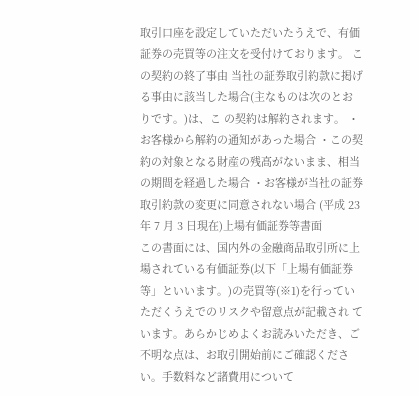取引口座を設定していただいたうえで、有価 証券の売買等の注文を受付けております。 この契約の終了事由 当社の証券取引約款に掲げる事由に該当した場合(主なものは次のとおりです。)は、こ の契約は解約されます。 ・お客様から解約の通知があった場合 ・この契約の対象となる財産の残高がないまま、相当の期間を経過した場合 ・お客様が当社の証券取引約款の変更に同意されない場合 (平成 23 年 7 月 3 日現在)上場有価証券等書面
この書面には、国内外の金融商品取引所に上場されている有価証券(以下「上場有価証券 等」といいます。)の売買等(※1)を行っていただくうえでのリスクや留意点が記載され ています。あらかじめよくお読みいただき、ご不明な点は、お取引開始前にご確認ください。手数料など諸費用について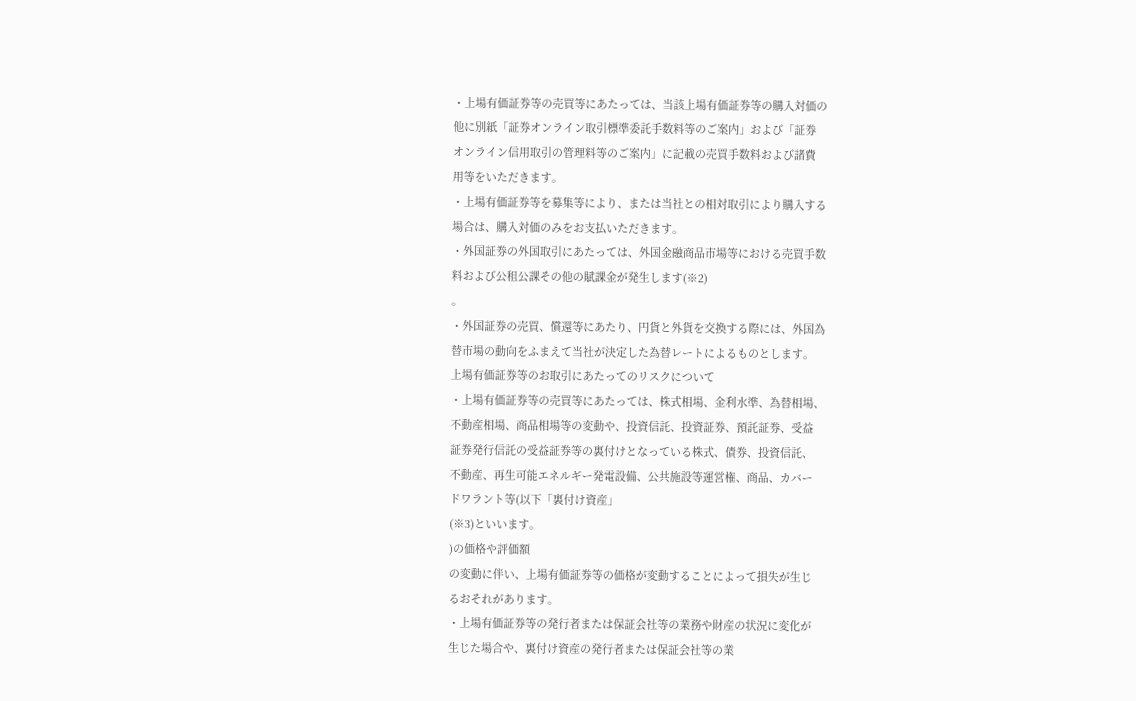・上場有価証券等の売買等にあたっては、当該上場有価証券等の購入対価の
他に別紙「証券オンライン取引標準委託手数料等のご案内」および「証券
オンライン信用取引の管理料等のご案内」に記載の売買手数料および諸費
用等をいただきます。
・上場有価証券等を募集等により、または当社との相対取引により購入する
場合は、購入対価のみをお支払いただきます。
・外国証券の外国取引にあたっては、外国金融商品市場等における売買手数
料および公租公課その他の賦課金が発生します(※2)
。
・外国証券の売買、償還等にあたり、円貨と外貨を交換する際には、外国為
替市場の動向をふまえて当社が決定した為替レートによるものとします。
上場有価証券等のお取引にあたってのリスクについて
・上場有価証券等の売買等にあたっては、株式相場、金利水準、為替相場、
不動産相場、商品相場等の変動や、投資信託、投資証券、預託証券、受益
証券発行信託の受益証券等の裏付けとなっている株式、債券、投資信託、
不動産、再生可能エネルギー発電設備、公共施設等運営権、商品、カバー
ドワラント等(以下「裏付け資産」
(※3)といいます。
)の価格や評価額
の変動に伴い、上場有価証券等の価格が変動することによって損失が生じ
るおそれがあります。
・上場有価証券等の発行者または保証会社等の業務や財産の状況に変化が
生じた場合や、裏付け資産の発行者または保証会社等の業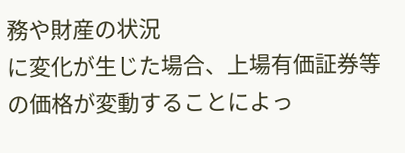務や財産の状況
に変化が生じた場合、上場有価証券等の価格が変動することによっ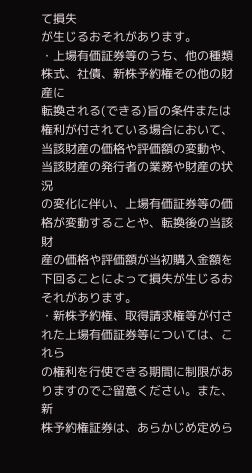て損失
が生じるおそれがあります。
・上場有価証券等のうち、他の種類株式、社債、新株予約権その他の財産に
転換される(できる)旨の条件または権利が付されている場合において、
当該財産の価格や評価額の変動や、当該財産の発行者の業務や財産の状況
の変化に伴い、上場有価証券等の価格が変動することや、転換後の当該財
産の価格や評価額が当初購入金額を下回ることによって損失が生じるお
それがあります。
・新株予約権、取得請求権等が付された上場有価証券等については、これら
の権利を行使できる期間に制限がありますのでご留意ください。また、新
株予約権証券は、あらかじめ定めら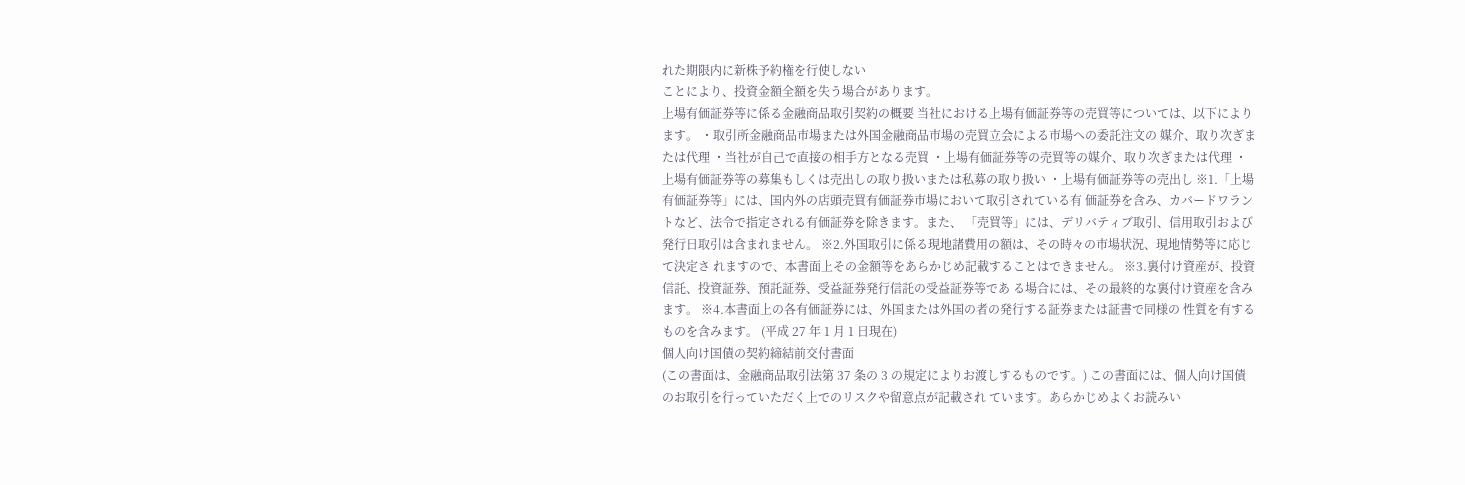れた期限内に新株予約権を行使しない
ことにより、投資金額全額を失う場合があります。
上場有価証券等に係る金融商品取引契約の概要 当社における上場有価証券等の売買等については、以下によります。 ・取引所金融商品市場または外国金融商品市場の売買立会による市場への委託注文の 媒介、取り次ぎまたは代理 ・当社が自己で直接の相手方となる売買 ・上場有価証券等の売買等の媒介、取り次ぎまたは代理 ・上場有価証券等の募集もしくは売出しの取り扱いまたは私募の取り扱い ・上場有価証券等の売出し ※1.「上場有価証券等」には、国内外の店頭売買有価証券市場において取引されている有 価証券を含み、カバードワラントなど、法令で指定される有価証券を除きます。また、 「売買等」には、デリバティブ取引、信用取引および発行日取引は含まれません。 ※2.外国取引に係る現地諸費用の額は、その時々の市場状況、現地情勢等に応じて決定さ れますので、本書面上その金額等をあらかじめ記載することはできません。 ※3.裏付け資産が、投資信託、投資証券、預託証券、受益証券発行信託の受益証券等であ る場合には、その最終的な裏付け資産を含みます。 ※4.本書面上の各有価証券には、外国または外国の者の発行する証券または証書で同様の 性質を有するものを含みます。 (平成 27 年 1 月 1 日現在)
個人向け国債の契約締結前交付書面
(この書面は、金融商品取引法第 37 条の 3 の規定によりお渡しするものです。) この書面には、個人向け国債のお取引を行っていただく上でのリスクや留意点が記載され ています。あらかじめよくお読みい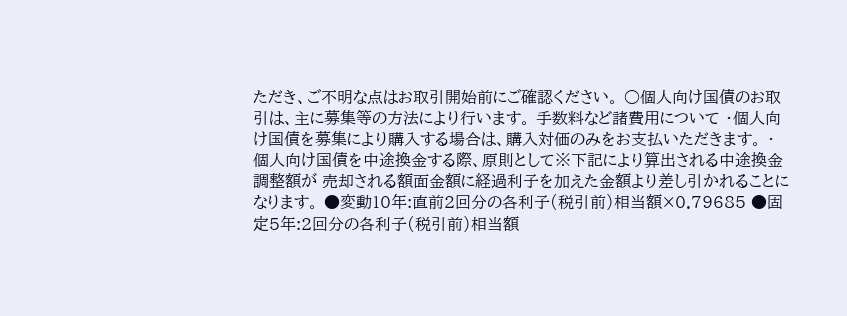ただき、ご不明な点はお取引開始前にご確認ください。 ○個人向け国債のお取引は、主に募集等の方法により行います。 手数料など諸費用について ・個人向け国債を募集により購入する場合は、購入対価のみをお支払いただきます。 ・個人向け国債を中途換金する際、原則として※下記により算出される中途換金調整額が 売却される額面金額に経過利子を加えた金額より差し引かれることになります。 ●変動10年:直前2回分の各利子(税引前)相当額×0.79685 ●固定5年:2回分の各利子(税引前)相当額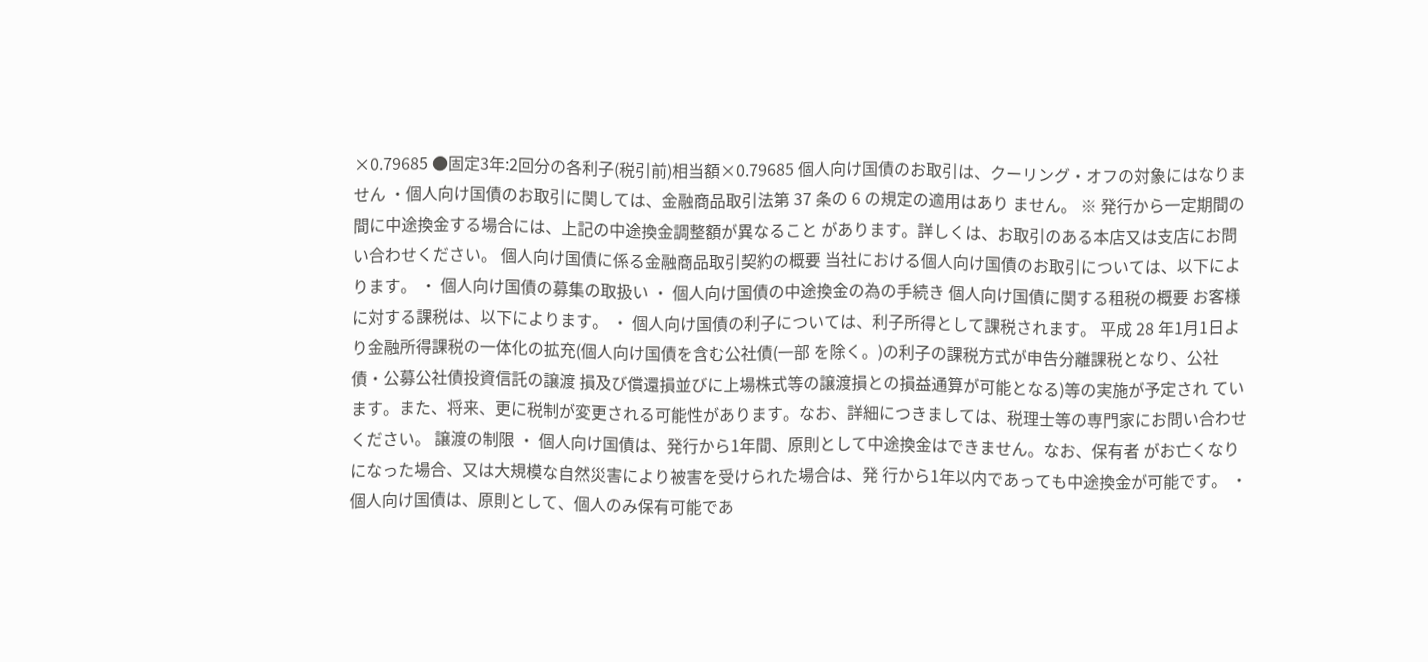×0.79685 ●固定3年:2回分の各利子(税引前)相当額×0.79685 個人向け国債のお取引は、クーリング・オフの対象にはなりません ・個人向け国債のお取引に関しては、金融商品取引法第 37 条の 6 の規定の適用はあり ません。 ※ 発行から一定期間の間に中途換金する場合には、上記の中途換金調整額が異なること があります。詳しくは、お取引のある本店又は支店にお問い合わせください。 個人向け国債に係る金融商品取引契約の概要 当社における個人向け国債のお取引については、以下によります。 ・ 個人向け国債の募集の取扱い ・ 個人向け国債の中途換金の為の手続き 個人向け国債に関する租税の概要 お客様に対する課税は、以下によります。 ・ 個人向け国債の利子については、利子所得として課税されます。 平成 28 年1月1日より金融所得課税の一体化の拡充(個人向け国債を含む公社債(一部 を除く。)の利子の課税方式が申告分離課税となり、公社債・公募公社債投資信託の譲渡 損及び償還損並びに上場株式等の譲渡損との損益通算が可能となる)等の実施が予定され ています。また、将来、更に税制が変更される可能性があります。なお、詳細につきましては、税理士等の専門家にお問い合わせください。 譲渡の制限 ・ 個人向け国債は、発行から1年間、原則として中途換金はできません。なお、保有者 がお亡くなりになった場合、又は大規模な自然災害により被害を受けられた場合は、発 行から1年以内であっても中途換金が可能です。 ・ 個人向け国債は、原則として、個人のみ保有可能であ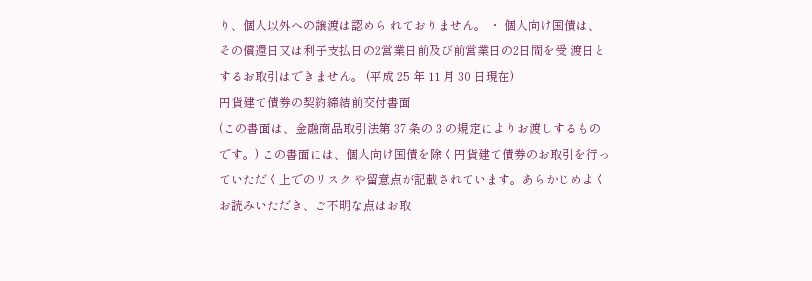り、個人以外への譲渡は認めら れておりません。 ・ 個人向け国債は、その償還日又は利子支払日の2営業日前及び前営業日の2日間を受 渡日とするお取引はできません。 (平成 25 年 11 月 30 日現在)
円貨建て債券の契約締結前交付書面
(この書面は、金融商品取引法第 37 条の 3 の規定によりお渡しするものです。) この書面には、個人向け国債を除く円貨建て債券のお取引を行っていただく上でのリスク や留意点が記載されています。あらかじめよくお読みいただき、ご不明な点はお取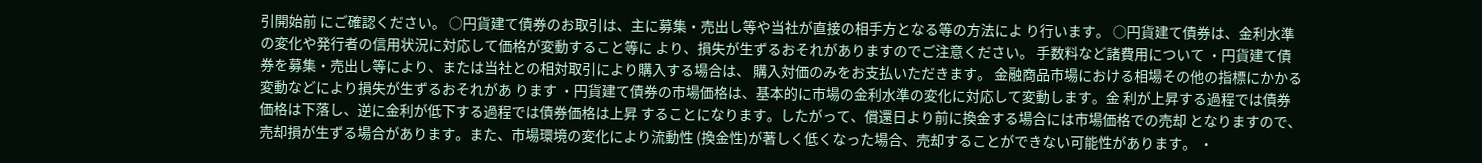引開始前 にご確認ください。 ○円貨建て債券のお取引は、主に募集・売出し等や当社が直接の相手方となる等の方法によ り行います。 ○円貨建て債券は、金利水準の変化や発行者の信用状況に対応して価格が変動すること等に より、損失が生ずるおそれがありますのでご注意ください。 手数料など諸費用について ・円貨建て債券を募集・売出し等により、または当社との相対取引により購入する場合は、 購入対価のみをお支払いただきます。 金融商品市場における相場その他の指標にかかる変動などにより損失が生ずるおそれがあ ります ・円貨建て債券の市場価格は、基本的に市場の金利水準の変化に対応して変動します。金 利が上昇する過程では債券価格は下落し、逆に金利が低下する過程では債券価格は上昇 することになります。したがって、償還日より前に換金する場合には市場価格での売却 となりますので、売却損が生ずる場合があります。また、市場環境の変化により流動性 (換金性)が著しく低くなった場合、売却することができない可能性があります。 ・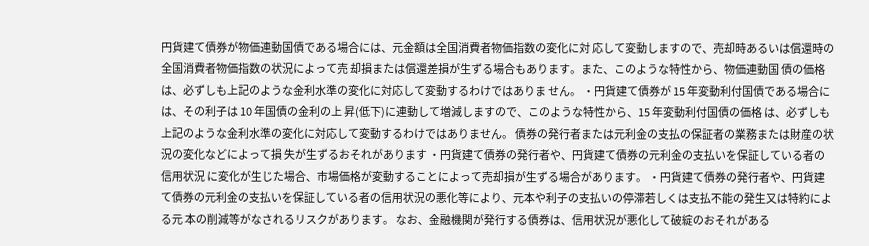円貨建て債券が物価連動国債である場合には、元金額は全国消費者物価指数の変化に対 応して変動しますので、売却時あるいは償還時の全国消費者物価指数の状況によって売 却損または償還差損が生ずる場合もあります。また、このような特性から、物価連動国 債の価格は、必ずしも上記のような金利水準の変化に対応して変動するわけではありま せん。 ・円貨建て債券が 15 年変動利付国債である場合には、その利子は 10 年国債の金利の上 昇(低下)に連動して増減しますので、このような特性から、15 年変動利付国債の価格 は、必ずしも上記のような金利水準の変化に対応して変動するわけではありません。 債券の発行者または元利金の支払の保証者の業務または財産の状況の変化などによって損 失が生ずるおそれがあります ・円貨建て債券の発行者や、円貨建て債券の元利金の支払いを保証している者の信用状況 に変化が生じた場合、市場価格が変動することによって売却損が生ずる場合があります。 ・円貨建て債券の発行者や、円貨建て債券の元利金の支払いを保証している者の信用状況の悪化等により、元本や利子の支払いの停滞若しくは支払不能の発生又は特約による元 本の削減等がなされるリスクがあります。 なお、金融機関が発行する債券は、信用状況が悪化して破綻のおそれがある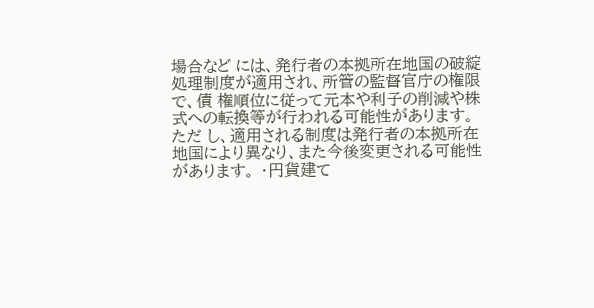場合など には、発行者の本拠所在地国の破綻処理制度が適用され、所管の監督官庁の権限で、債 権順位に従って元本や利子の削減や株式への転換等が行われる可能性があります。ただ し、適用される制度は発行者の本拠所在地国により異なり、また今後変更される可能性 があります。 ・円貨建て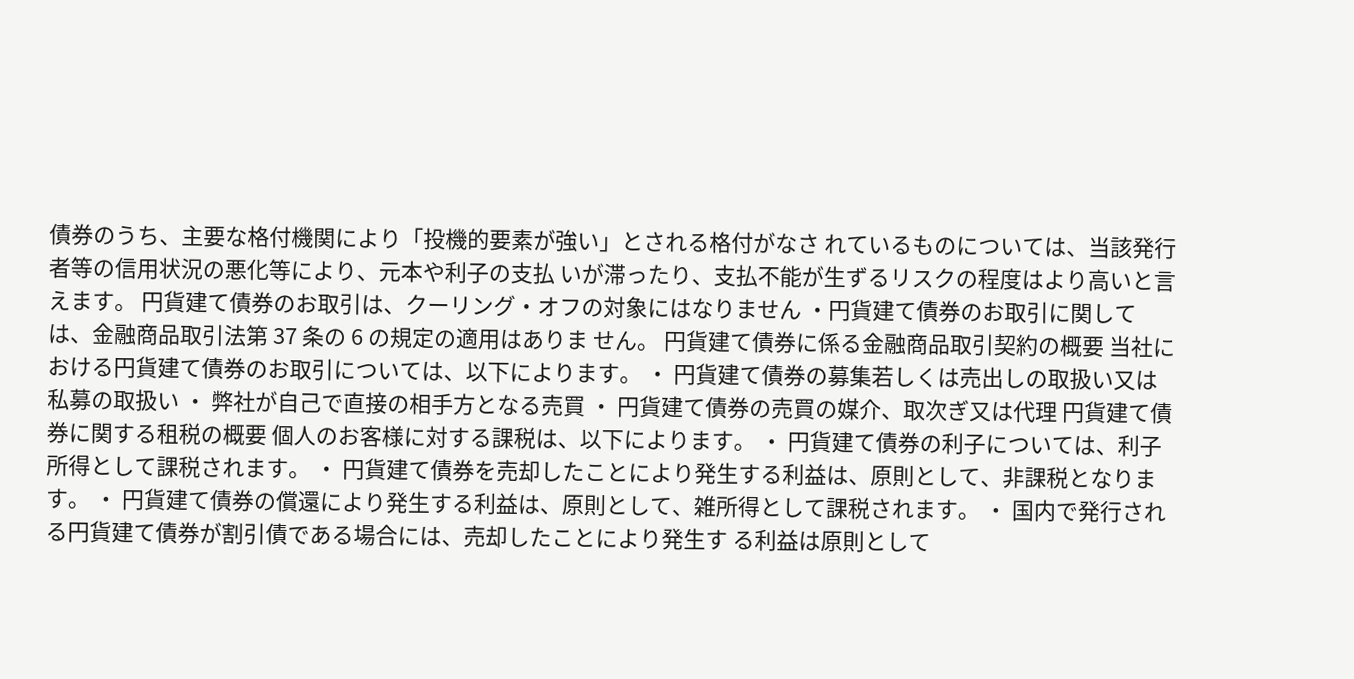債券のうち、主要な格付機関により「投機的要素が強い」とされる格付がなさ れているものについては、当該発行者等の信用状況の悪化等により、元本や利子の支払 いが滞ったり、支払不能が生ずるリスクの程度はより高いと言えます。 円貨建て債券のお取引は、クーリング・オフの対象にはなりません ・円貨建て債券のお取引に関しては、金融商品取引法第 37 条の 6 の規定の適用はありま せん。 円貨建て債券に係る金融商品取引契約の概要 当社における円貨建て債券のお取引については、以下によります。 ・ 円貨建て債券の募集若しくは売出しの取扱い又は私募の取扱い ・ 弊社が自己で直接の相手方となる売買 ・ 円貨建て債券の売買の媒介、取次ぎ又は代理 円貨建て債券に関する租税の概要 個人のお客様に対する課税は、以下によります。 ・ 円貨建て債券の利子については、利子所得として課税されます。 ・ 円貨建て債券を売却したことにより発生する利益は、原則として、非課税となります。 ・ 円貨建て債券の償還により発生する利益は、原則として、雑所得として課税されます。 ・ 国内で発行される円貨建て債券が割引債である場合には、売却したことにより発生す る利益は原則として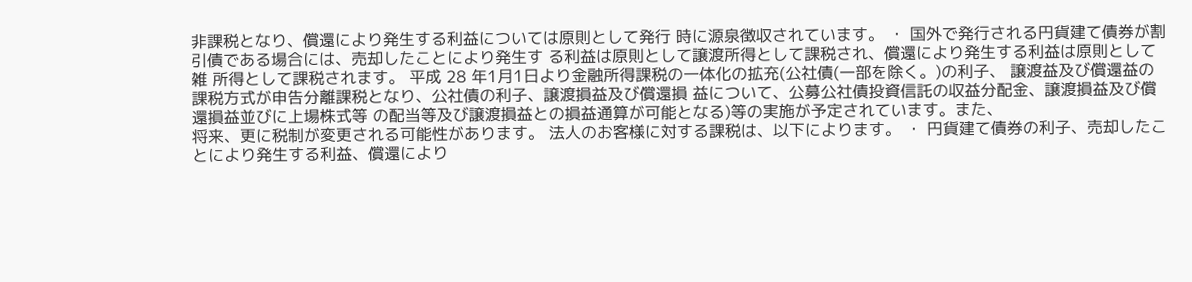非課税となり、償還により発生する利益については原則として発行 時に源泉徴収されています。 ・ 国外で発行される円貨建て債券が割引債である場合には、売却したことにより発生す る利益は原則として譲渡所得として課税され、償還により発生する利益は原則として雑 所得として課税されます。 平成 28 年1月1日より金融所得課税の一体化の拡充(公社債(一部を除く。)の利子、 譲渡益及び償還益の課税方式が申告分離課税となり、公社債の利子、譲渡損益及び償還損 益について、公募公社債投資信託の収益分配金、譲渡損益及び償還損益並びに上場株式等 の配当等及び譲渡損益との損益通算が可能となる)等の実施が予定されています。また、
将来、更に税制が変更される可能性があります。 法人のお客様に対する課税は、以下によります。 ・ 円貨建て債券の利子、売却したことにより発生する利益、償還により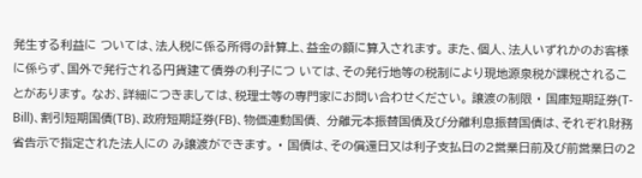発生する利益に ついては、法人税に係る所得の計算上、益金の額に算入されます。 また、個人、法人いずれかのお客様に係らず、国外で発行される円貨建て債券の利子につ いては、その発行地等の税制により現地源泉税が課税されることがあります。 なお、詳細につきましては、税理士等の専門家にお問い合わせください。 譲渡の制限 ・ 国庫短期証券(T-Bill)、割引短期国債(TB)、政府短期証券(FB)、物価連動国債、 分離元本振替国債及び分離利息振替国債は、それぞれ財務省告示で指定された法人にの み譲渡ができます。 ・ 国債は、その償還日又は利子支払日の2営業日前及び前営業日の2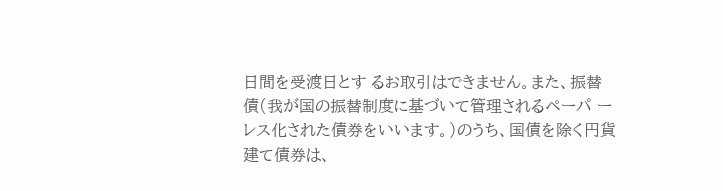日間を受渡日とす るお取引はできません。また、振替債(我が国の振替制度に基づいて管理されるペーパ ーレス化された債券をいいます。)のうち、国債を除く円貨建て債券は、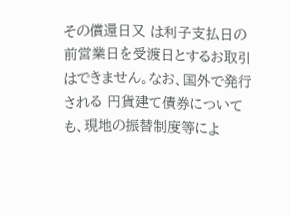その償還日又 は利子支払日の前営業日を受渡日とするお取引はできません。なお、国外で発行される 円貨建て債券についても、現地の振替制度等によ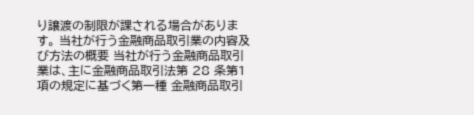り譲渡の制限が課される場合がありま す。 当社が行う金融商品取引業の内容及び方法の概要 当社が行う金融商品取引業は、主に金融商品取引法第 28 条第1項の規定に基づく第一種 金融商品取引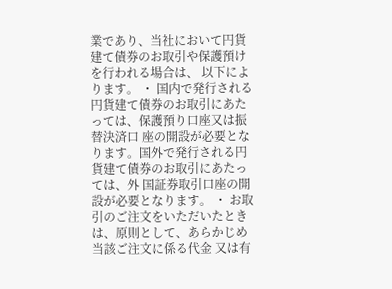業であり、当社において円貨建て債券のお取引や保護預けを行われる場合は、 以下によります。 ・ 国内で発行される円貨建て債券のお取引にあたっては、保護預り口座又は振替決済口 座の開設が必要となります。国外で発行される円貨建て債券のお取引にあたっては、外 国証券取引口座の開設が必要となります。 ・ お取引のご注文をいただいたときは、原則として、あらかじめ当該ご注文に係る代金 又は有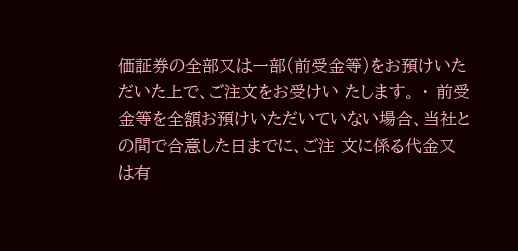価証券の全部又は一部(前受金等)をお預けいただいた上で、ご注文をお受けい たします。 ・ 前受金等を全額お預けいただいていない場合、当社との間で合意した日までに、ご注 文に係る代金又は有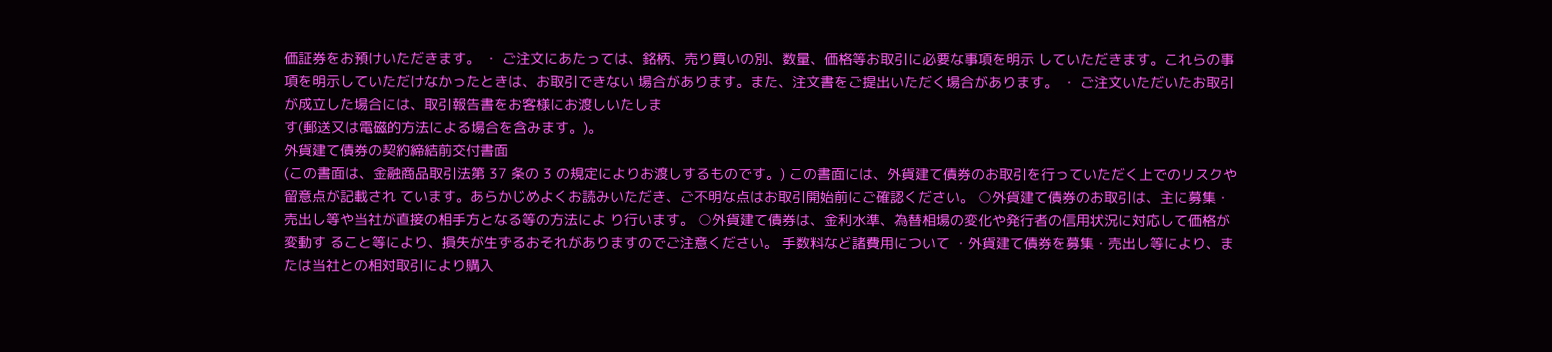価証券をお預けいただきます。 ・ ご注文にあたっては、銘柄、売り買いの別、数量、価格等お取引に必要な事項を明示 していただきます。これらの事項を明示していただけなかったときは、お取引できない 場合があります。また、注文書をご提出いただく場合があります。 ・ ご注文いただいたお取引が成立した場合には、取引報告書をお客様にお渡しいたしま
す(郵送又は電磁的方法による場合を含みます。)。
外貨建て債券の契約締結前交付書面
(この書面は、金融商品取引法第 37 条の 3 の規定によりお渡しするものです。) この書面には、外貨建て債券のお取引を行っていただく上でのリスクや留意点が記載され ています。あらかじめよくお読みいただき、ご不明な点はお取引開始前にご確認ください。 ○外貨建て債券のお取引は、主に募集・売出し等や当社が直接の相手方となる等の方法によ り行います。 ○外貨建て債券は、金利水準、為替相場の変化や発行者の信用状況に対応して価格が変動す ること等により、損失が生ずるおそれがありますのでご注意ください。 手数料など諸費用について ・外貨建て債券を募集・売出し等により、または当社との相対取引により購入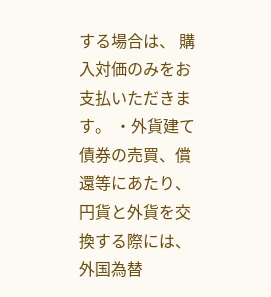する場合は、 購入対価のみをお支払いただきます。 ・外貨建て債券の売買、償還等にあたり、円貨と外貨を交換する際には、外国為替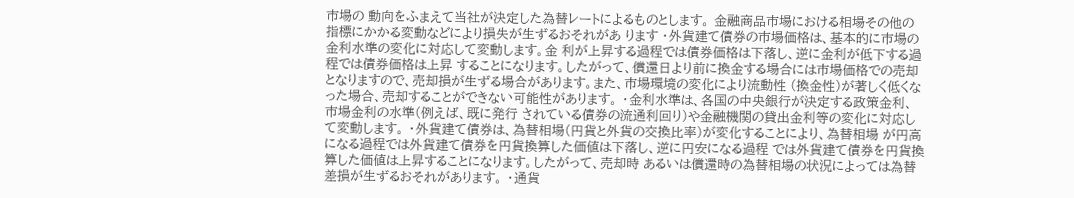市場の 動向をふまえて当社が決定した為替レートによるものとします。 金融商品市場における相場その他の指標にかかる変動などにより損失が生ずるおそれがあ ります ・外貨建て債券の市場価格は、基本的に市場の金利水準の変化に対応して変動します。金 利が上昇する過程では債券価格は下落し、逆に金利が低下する過程では債券価格は上昇 することになります。したがって、償還日より前に換金する場合には市場価格での売却 となりますので、売却損が生ずる場合があります。また、市場環境の変化により流動性 (換金性)が著しく低くなった場合、売却することができない可能性があります。 ・金利水準は、各国の中央銀行が決定する政策金利、市場金利の水準(例えば、既に発行 されている債券の流通利回り)や金融機関の貸出金利等の変化に対応して変動します。 ・外貨建て債券は、為替相場(円貨と外貨の交換比率)が変化することにより、為替相場 が円高になる過程では外貨建て債券を円貨換算した価値は下落し、逆に円安になる過程 では外貨建て債券を円貨換算した価値は上昇することになります。したがって、売却時 あるいは償還時の為替相場の状況によっては為替差損が生ずるおそれがあります。 ・通貨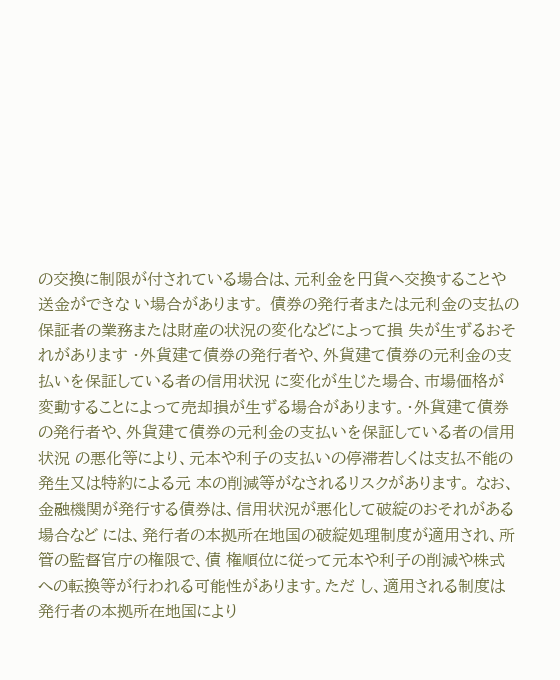の交換に制限が付されている場合は、元利金を円貨へ交換することや送金ができな い場合があります。 債券の発行者または元利金の支払の保証者の業務または財産の状況の変化などによって損 失が生ずるおそれがあります ・外貨建て債券の発行者や、外貨建て債券の元利金の支払いを保証している者の信用状況 に変化が生じた場合、市場価格が変動することによって売却損が生ずる場合があります。・外貨建て債券の発行者や、外貨建て債券の元利金の支払いを保証している者の信用状況 の悪化等により、元本や利子の支払いの停滞若しくは支払不能の発生又は特約による元 本の削減等がなされるリスクがあります。 なお、金融機関が発行する債券は、信用状況が悪化して破綻のおそれがある場合など には、発行者の本拠所在地国の破綻処理制度が適用され、所管の監督官庁の権限で、債 権順位に従って元本や利子の削減や株式への転換等が行われる可能性があります。ただ し、適用される制度は発行者の本拠所在地国により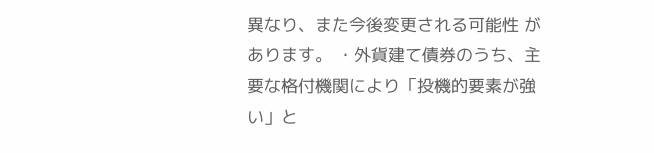異なり、また今後変更される可能性 があります。 ・外貨建て債券のうち、主要な格付機関により「投機的要素が強い」と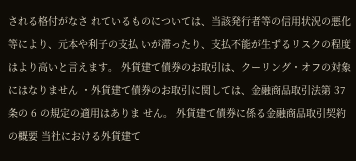される格付がなさ れているものについては、当該発行者等の信用状況の悪化等により、元本や利子の支払 いが滞ったり、支払不能が生ずるリスクの程度はより高いと言えます。 外貨建て債券のお取引は、クーリング・オフの対象にはなりません ・外貨建て債券のお取引に関しては、金融商品取引法第 37 条の 6 の規定の適用はありま せん。 外貨建て債券に係る金融商品取引契約の概要 当社における外貨建て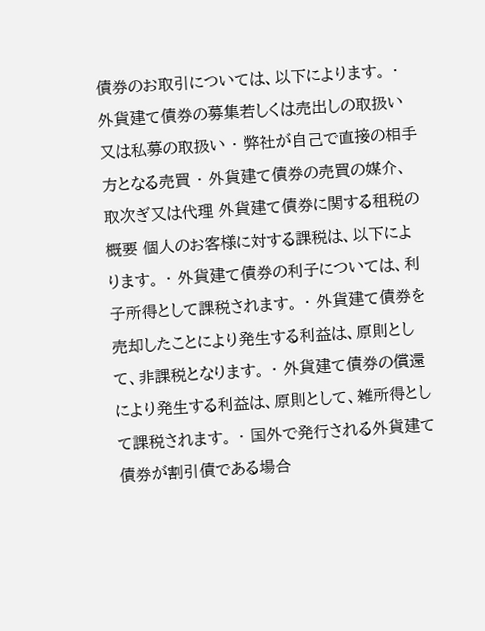債券のお取引については、以下によります。 ・ 外貨建て債券の募集若しくは売出しの取扱い又は私募の取扱い ・ 弊社が自己で直接の相手方となる売買 ・ 外貨建て債券の売買の媒介、取次ぎ又は代理 外貨建て債券に関する租税の概要 個人のお客様に対する課税は、以下によります。 ・ 外貨建て債券の利子については、利子所得として課税されます。 ・ 外貨建て債券を売却したことにより発生する利益は、原則として、非課税となります。 ・ 外貨建て債券の償還により発生する利益は、原則として、雑所得として課税されます。 ・ 国外で発行される外貨建て債券が割引債である場合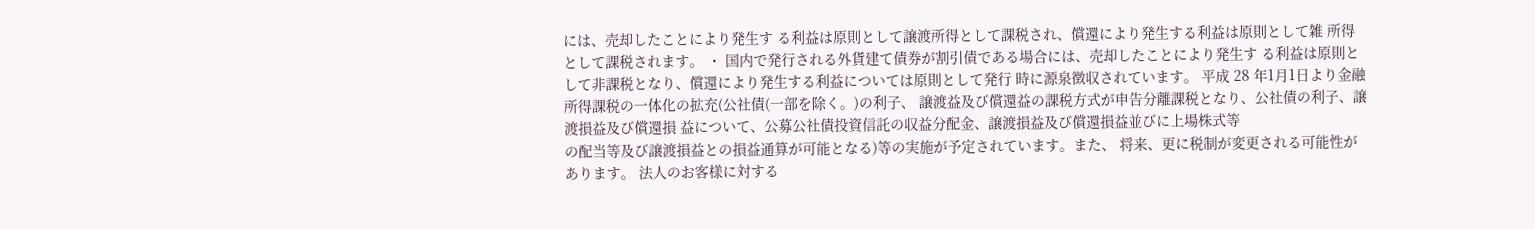には、売却したことにより発生す る利益は原則として譲渡所得として課税され、償還により発生する利益は原則として雑 所得として課税されます。 ・ 国内で発行される外貨建て債券が割引債である場合には、売却したことにより発生す る利益は原則として非課税となり、償還により発生する利益については原則として発行 時に源泉徴収されています。 平成 28 年1月1日より金融所得課税の一体化の拡充(公社債(一部を除く。)の利子、 譲渡益及び償還益の課税方式が申告分離課税となり、公社債の利子、譲渡損益及び償還損 益について、公募公社債投資信託の収益分配金、譲渡損益及び償還損益並びに上場株式等
の配当等及び譲渡損益との損益通算が可能となる)等の実施が予定されています。また、 将来、更に税制が変更される可能性があります。 法人のお客様に対する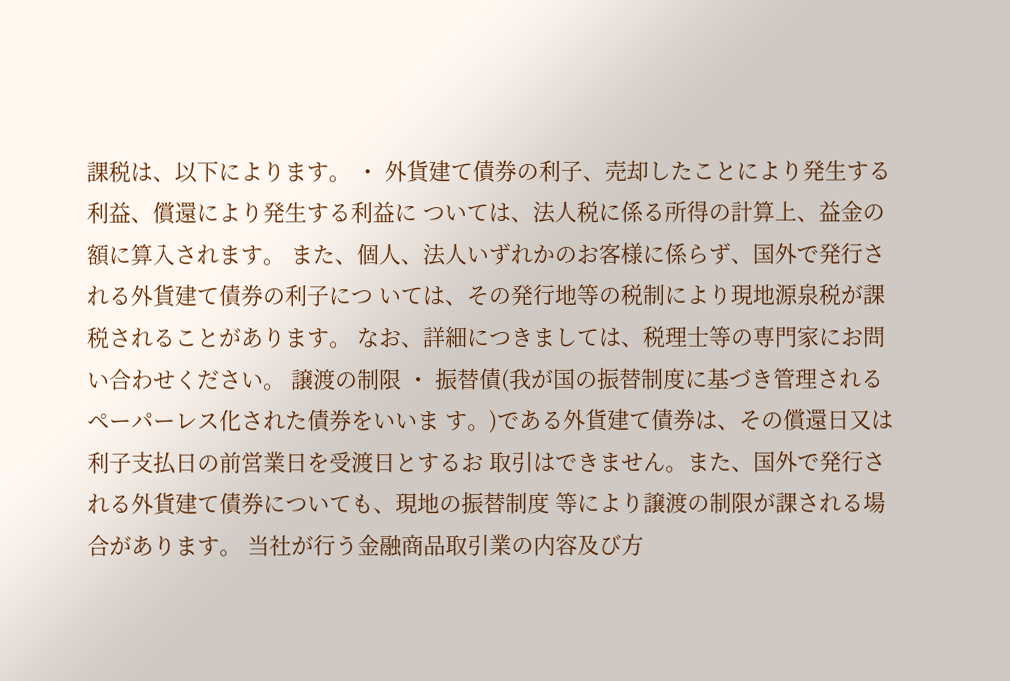課税は、以下によります。 ・ 外貨建て債券の利子、売却したことにより発生する利益、償還により発生する利益に ついては、法人税に係る所得の計算上、益金の額に算入されます。 また、個人、法人いずれかのお客様に係らず、国外で発行される外貨建て債券の利子につ いては、その発行地等の税制により現地源泉税が課税されることがあります。 なお、詳細につきましては、税理士等の専門家にお問い合わせください。 譲渡の制限 ・ 振替債(我が国の振替制度に基づき管理されるペーパーレス化された債券をいいま す。)である外貨建て債券は、その償還日又は利子支払日の前営業日を受渡日とするお 取引はできません。また、国外で発行される外貨建て債券についても、現地の振替制度 等により譲渡の制限が課される場合があります。 当社が行う金融商品取引業の内容及び方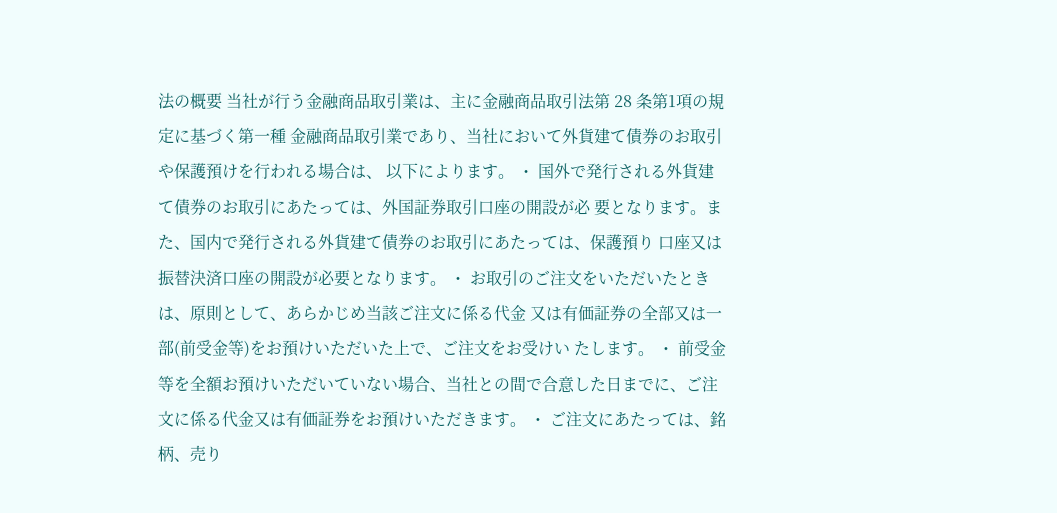法の概要 当社が行う金融商品取引業は、主に金融商品取引法第 28 条第1項の規定に基づく第一種 金融商品取引業であり、当社において外貨建て債券のお取引や保護預けを行われる場合は、 以下によります。 ・ 国外で発行される外貨建て債券のお取引にあたっては、外国証券取引口座の開設が必 要となります。また、国内で発行される外貨建て債券のお取引にあたっては、保護預り 口座又は振替決済口座の開設が必要となります。 ・ お取引のご注文をいただいたときは、原則として、あらかじめ当該ご注文に係る代金 又は有価証券の全部又は一部(前受金等)をお預けいただいた上で、ご注文をお受けい たします。 ・ 前受金等を全額お預けいただいていない場合、当社との間で合意した日までに、ご注 文に係る代金又は有価証券をお預けいただきます。 ・ ご注文にあたっては、銘柄、売り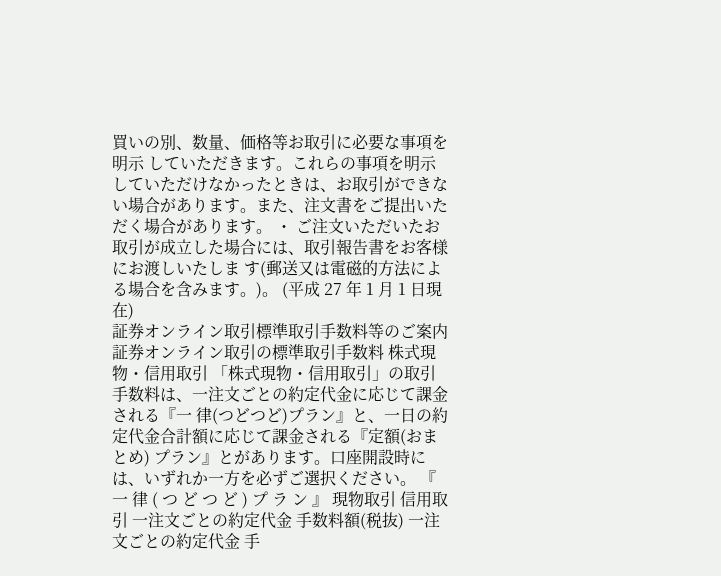買いの別、数量、価格等お取引に必要な事項を明示 していただきます。これらの事項を明示していただけなかったときは、お取引ができな い場合があります。また、注文書をご提出いただく場合があります。 ・ ご注文いただいたお取引が成立した場合には、取引報告書をお客様にお渡しいたしま す(郵送又は電磁的方法による場合を含みます。)。 (平成 27 年 1 月 1 日現在)
証券オンライン取引標準取引手数料等のご案内
証券オンライン取引の標準取引手数料 株式現物・信用取引 「株式現物・信用取引」の取引手数料は、一注文ごとの約定代金に応じて課金される『一 律(つどつど)プラン』と、一日の約定代金合計額に応じて課金される『定額(おまとめ) プラン』とがあります。口座開設時には、いずれか一方を必ずご選択ください。 『 一 律 ( つ ど つ ど ) プ ラ ン 』 現物取引 信用取引 一注文ごとの約定代金 手数料額(税抜) 一注文ごとの約定代金 手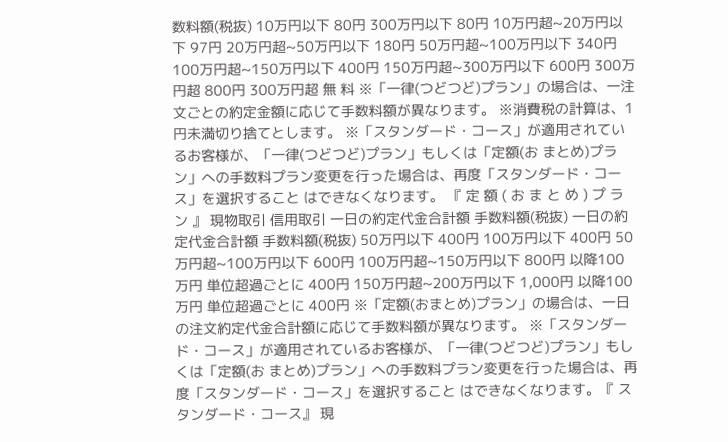数料額(税抜) 10万円以下 80円 300万円以下 80円 10万円超~20万円以下 97円 20万円超~50万円以下 180円 50万円超~100万円以下 340円 100万円超~150万円以下 400円 150万円超~300万円以下 600円 300万円超 800円 300万円超 無 料 ※「一律(つどつど)プラン」の場合は、一注文ごとの約定金額に応じて手数料額が異なります。 ※消費税の計算は、1 円未満切り捨てとします。 ※「スタンダード・コース」が適用されているお客様が、「一律(つどつど)プラン」もしくは「定額(お まとめ)プラン」への手数料プラン変更を行った場合は、再度「スタンダード・コース」を選択すること はできなくなります。 『 定 額 ( お ま と め ) プ ラ ン 』 現物取引 信用取引 一日の約定代金合計額 手数料額(税抜) 一日の約定代金合計額 手数料額(税抜) 50万円以下 400円 100万円以下 400円 50万円超~100万円以下 600円 100万円超~150万円以下 800円 以降100万円 単位超過ごとに 400円 150万円超~200万円以下 1,000円 以降100万円 単位超過ごとに 400円 ※「定額(おまとめ)プラン」の場合は、一日の注文約定代金合計額に応じて手数料額が異なります。 ※「スタンダード・コース」が適用されているお客様が、「一律(つどつど)プラン」もしくは「定額(お まとめ)プラン」への手数料プラン変更を行った場合は、再度「スタンダード・コース」を選択すること はできなくなります。『 スタンダード・コース』 現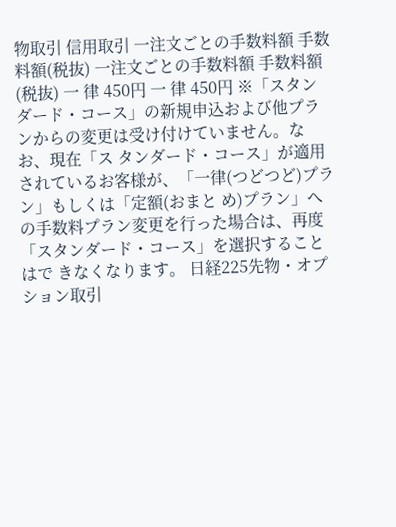物取引 信用取引 一注文ごとの手数料額 手数料額(税抜) 一注文ごとの手数料額 手数料額(税抜) 一 律 450円 一 律 450円 ※「スタンダード・コース」の新規申込および他プランからの変更は受け付けていません。なお、現在「ス タンダード・コース」が適用されているお客様が、「一律(つどつど)プラン」もしくは「定額(おまと め)プラン」への手数料プラン変更を行った場合は、再度「スタンダード・コース」を選択することはで きなくなります。 日経225先物・オプション取引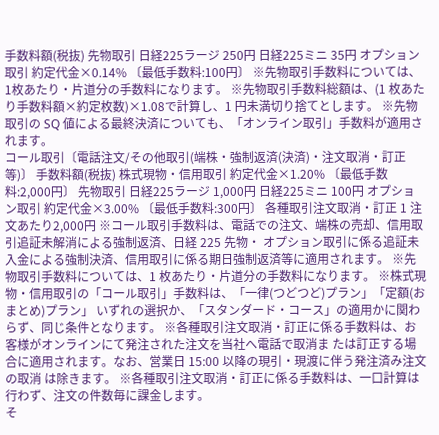手数料額(税抜) 先物取引 日経225ラージ 250円 日経225ミニ 35円 オプション取引 約定代金×0.14% 〔最低手数料:100円〕 ※先物取引手数料については、1枚あたり・片道分の手数料になります。 ※先物取引手数料総額は、(1 枚あたり手数料額×約定枚数)×1.08で計算し、1 円未満切り捨てとします。 ※先物取引の SQ 値による最終決済についても、「オンライン取引」手数料が適用されます。
コール取引〔電話注文/その他取引(端株・強制返済(決済)・注文取消・訂正等)〕 手数料額(税抜) 株式現物・信用取引 約定代金×1.20% 〔最低手数料:2,000円〕 先物取引 日経225ラージ 1,000円 日経225ミニ 100円 オプション取引 約定代金×3.00% 〔最低手数料:300円〕 各種取引注文取消・訂正 1 注文あたり2,000円 ※コール取引手数料は、電話での注文、端株の売却、信用取引追証未解消による強制返済、日経 225 先物・ オプション取引に係る追証未入金による強制決済、信用取引に係る期日強制返済等に適用されます。 ※先物取引手数料については、1 枚あたり・片道分の手数料になります。 ※株式現物・信用取引の「コール取引」手数料は、「一律(つどつど)プラン」「定額(おまとめ)プラン」 いずれの選択か、「スタンダード・コース」の適用かに関わらず、同じ条件となります。 ※各種取引注文取消・訂正に係る手数料は、お客様がオンラインにて発注された注文を当社へ電話で取消ま たは訂正する場合に適用されます。なお、営業日 15:00 以降の現引・現渡に伴う発注済み注文の取消 は除きます。 ※各種取引注文取消・訂正に係る手数料は、一口計算は行わず、注文の件数毎に課金します。
そ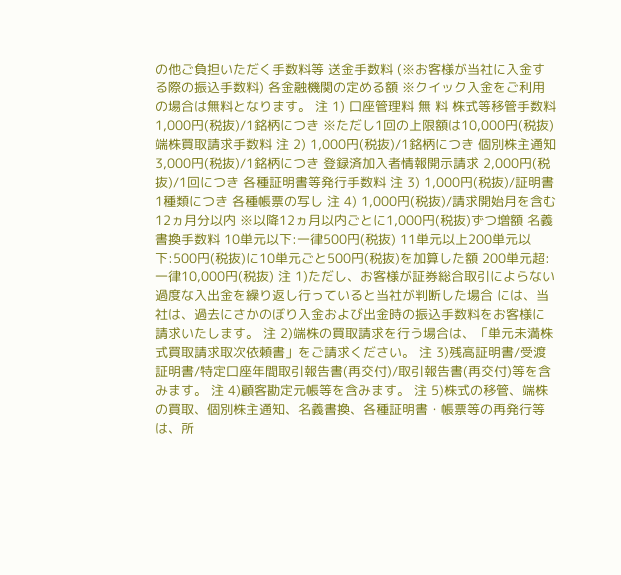の他ご負担いただく手数料等 送金手数料 (※お客様が当社に入金する際の振込手数料) 各金融機関の定める額 ※クイック入金をご利用の場合は無料となります。 注 1) 口座管理料 無 料 株式等移管手数料 1,000円(税抜)/1銘柄につき ※ただし1回の上限額は10,000円(税抜) 端株買取請求手数料 注 2) 1,000円(税抜)/1銘柄につき 個別株主通知 3,000円(税抜)/1銘柄につき 登録済加入者情報開示請求 2,000円(税抜)/1回につき 各種証明書等発行手数料 注 3) 1,000円(税抜)/証明書1種類につき 各種帳票の写し 注 4) 1,000円(税抜)/請求開始月を含む12ヵ月分以内 ※以降12ヵ月以内ごとに1,000円(税抜)ずつ増額 名義書換手数料 10単元以下:一律500円(税抜) 11単元以上200単元以下:500円(税抜)に10単元ごと500円(税抜)を加算した額 200単元超:一律10,000円(税抜) 注 1)ただし、お客様が証券総合取引によらない過度な入出金を繰り返し行っていると当社が判断した場合 には、当社は、過去にさかのぼり入金および出金時の振込手数料をお客様に請求いたします。 注 2)端株の買取請求を行う場合は、「単元未満株式買取請求取次依頼書」をご請求ください。 注 3)残高証明書/受渡証明書/特定口座年間取引報告書(再交付)/取引報告書(再交付)等を含みます。 注 4)顧客勘定元帳等を含みます。 注 5)株式の移管、端株の買取、個別株主通知、名義書換、各種証明書・帳票等の再発行等は、所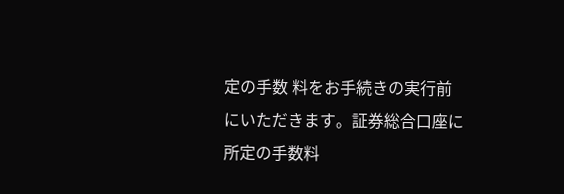定の手数 料をお手続きの実行前にいただきます。証券総合口座に所定の手数料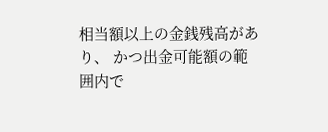相当額以上の金銭残高があり、 かつ出金可能額の範囲内で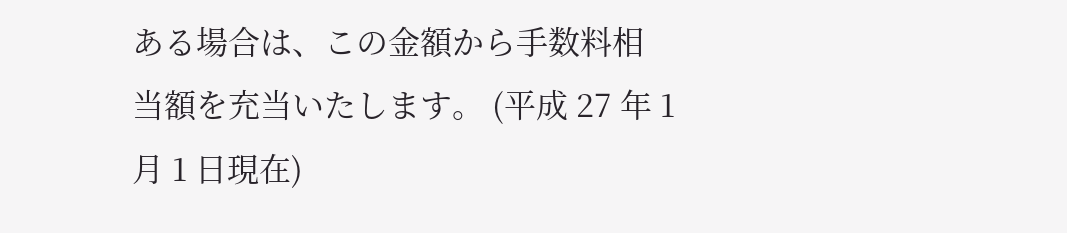ある場合は、この金額から手数料相当額を充当いたします。 (平成 27 年 1 月 1 日現在)